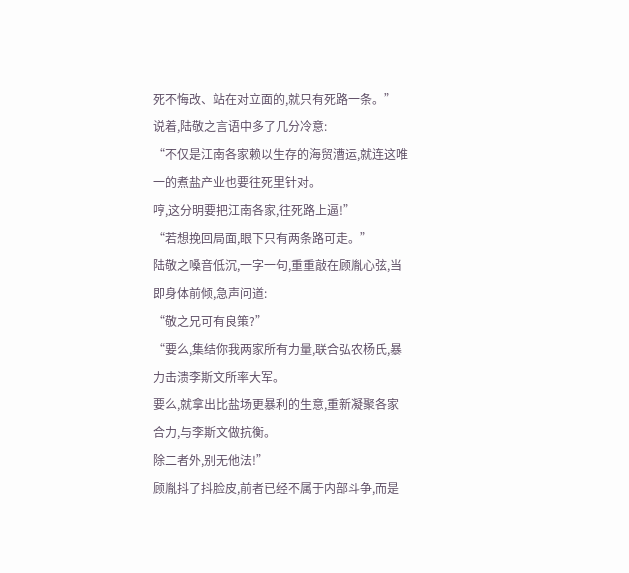死不悔改、站在对立面的,就只有死路一条。”
说着,陆敬之言语中多了几分冷意:
“不仅是江南各家赖以生存的海贸漕运,就连这唯一的煮盐产业也要往死里针对。
哼,这分明要把江南各家,往死路上逼!”
“若想挽回局面,眼下只有两条路可走。”
陆敬之嗓音低沉,一字一句,重重敲在顾胤心弦,当即身体前倾,急声问道:
“敬之兄可有良策?”
“要么,集结你我两家所有力量,联合弘农杨氏,暴力击溃李斯文所率大军。
要么,就拿出比盐场更暴利的生意,重新凝聚各家合力,与李斯文做抗衡。
除二者外,别无他法!”
顾胤抖了抖脸皮,前者已经不属于内部斗争,而是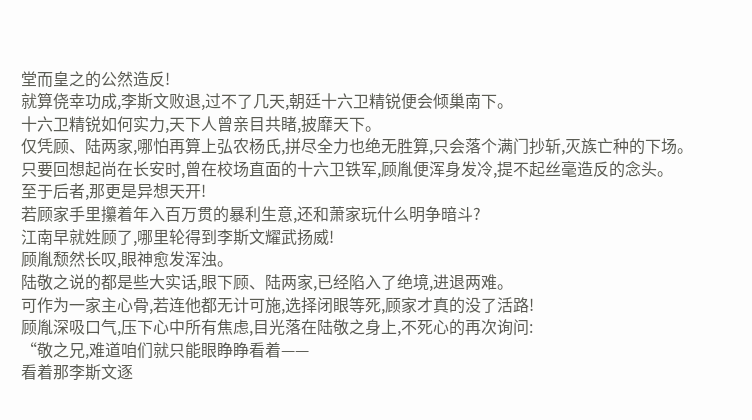堂而皇之的公然造反!
就算侥幸功成,李斯文败退,过不了几天,朝廷十六卫精锐便会倾巢南下。
十六卫精锐如何实力,天下人曾亲目共睹,披靡天下。
仅凭顾、陆两家,哪怕再算上弘农杨氏,拼尽全力也绝无胜算,只会落个满门抄斩,灭族亡种的下场。
只要回想起尚在长安时,曾在校场直面的十六卫铁军,顾胤便浑身发冷,提不起丝毫造反的念头。
至于后者,那更是异想天开!
若顾家手里攥着年入百万贯的暴利生意,还和萧家玩什么明争暗斗?
江南早就姓顾了,哪里轮得到李斯文耀武扬威!
顾胤颓然长叹,眼神愈发浑浊。
陆敬之说的都是些大实话,眼下顾、陆两家,已经陷入了绝境,进退两难。
可作为一家主心骨,若连他都无计可施,选择闭眼等死,顾家才真的没了活路!
顾胤深吸口气,压下心中所有焦虑,目光落在陆敬之身上,不死心的再次询问:
“敬之兄,难道咱们就只能眼睁睁看着——
看着那李斯文逐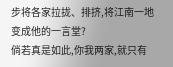步将各家拉拢、排挤,将江南一地变成他的一言堂?
倘若真是如此,你我两家,就只有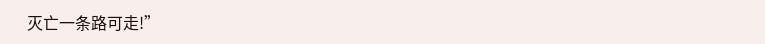灭亡一条路可走!”